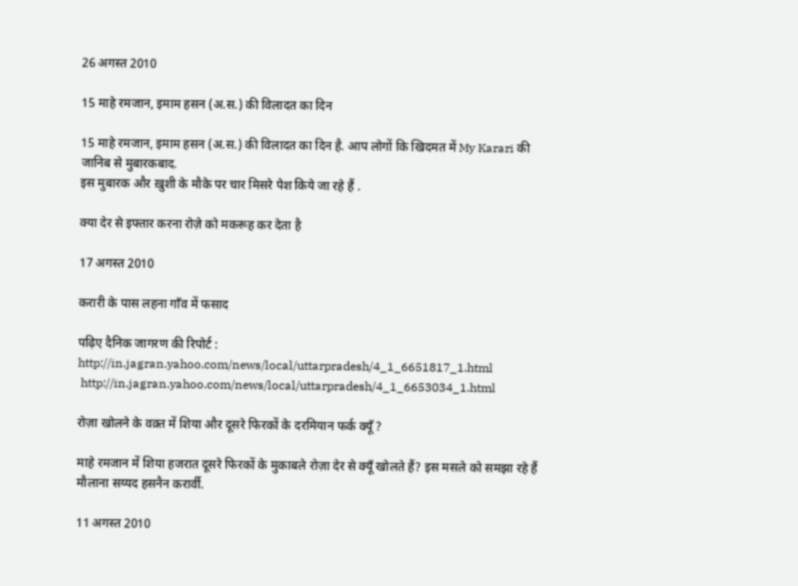26 अगस्त 2010

15 माहे रमजान, इमाम हसन (अ.स.) की विलादत का दिन

15 माहे रमजान, इमाम हसन (अ.स.) की विलादत का दिन है. आप लोगों कि खिदमत में My Karari की जानिब से मुबारकबाद.
इस मुबारक और ख़ुशी के मौके पर चार मिसरे पेश किये जा रहे हैं .

क्या देर से इफ्तार करना रोज़े को मकरूह कर देता है

17 अगस्त 2010

करारी के पास लहना गाँव में फसाद

पढ़िए दैनिक जागरण की रिपोर्ट :
http://in.jagran.yahoo.com/news/local/uttarpradesh/4_1_6651817_1.html
 http://in.jagran.yahoo.com/news/local/uttarpradesh/4_1_6653034_1.html

रोज़ा खोलने के वक़्त में शिया और दूसरे फिरकों के दरमियान फर्क क्यूँ ?

माहे रमजान में शिया हजरात दूसरे फिरकों के मुकाबले रोज़ा देर से क्यूँ खोलते हैं? इस मसले को समझा रहे हैं मौलाना सय्यद हसनैन करार्वी.

11 अगस्त 2010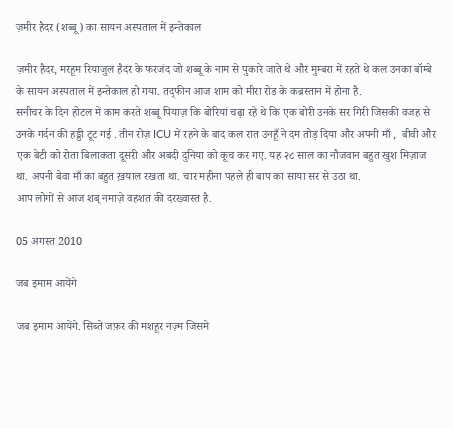ज़मीर हैदर (शब्बू) का सायन अस्पताल में इन्तेकाल

ज़मीर हैदर, मरहूम रियाजुल हैदर के फरजंद जो शब्बू के नाम से पुकारे जाते थे और मुम्बरा में रहते थे कल उनका बॉम्बे के सायन अस्पताल में इन्तेकाल हो गया. तद्फीन आज शाम को मीरा रोड के कब्रस्तान में होना है.
सनीचर के दिन होटल में काम करते शब्बू पियाज़ कि बोरियां चढ़ा रहे थे कि एक बोरी उनके सर गिरी जिसकी वजह से उनके गर्दन की हड्डी टूट गई . तीन रोज़ ICU में रहने के बाद कल रात उनहूँ ने दम तोड़ दिया और अपनी माँ ,  बीवी और एक बेटी को रोता बिलाकता दूसरी और अबदी दुनिया को कूच कर गए. यह २८ साल का नौजवान बहुत खुश मिज़ाज था. अपनी बेवा माँ का बहुत ख़याल रखता था. चार महीना पहले ही बाप का साया सर से उठा था.
आप लोगों से आज शब् नमाज़े वहशत की दरख्वास्त है.

05 अगस्त 2010

जब इमाम आयेंगे

जब इमाम आयेंगे. सिब्ते जफ़र की मशहूर नज़्म जिसमे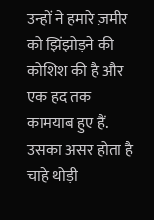उन्हों ने हमारे ज़मीर को झिंझोड़ने की कोशिश की है और एक हद तक कामयाब हुए हैं. उसका असर होता है चाहे थोड़ी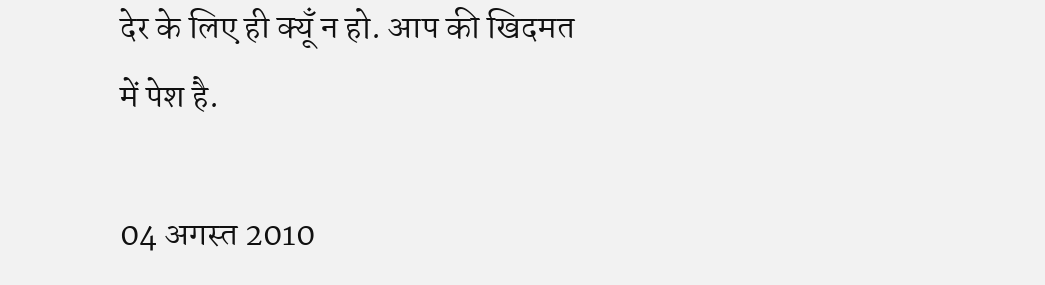देर के लिए ही क्यूँ न हो. आप की खिदमत में पेश है.

04 अगस्त 2010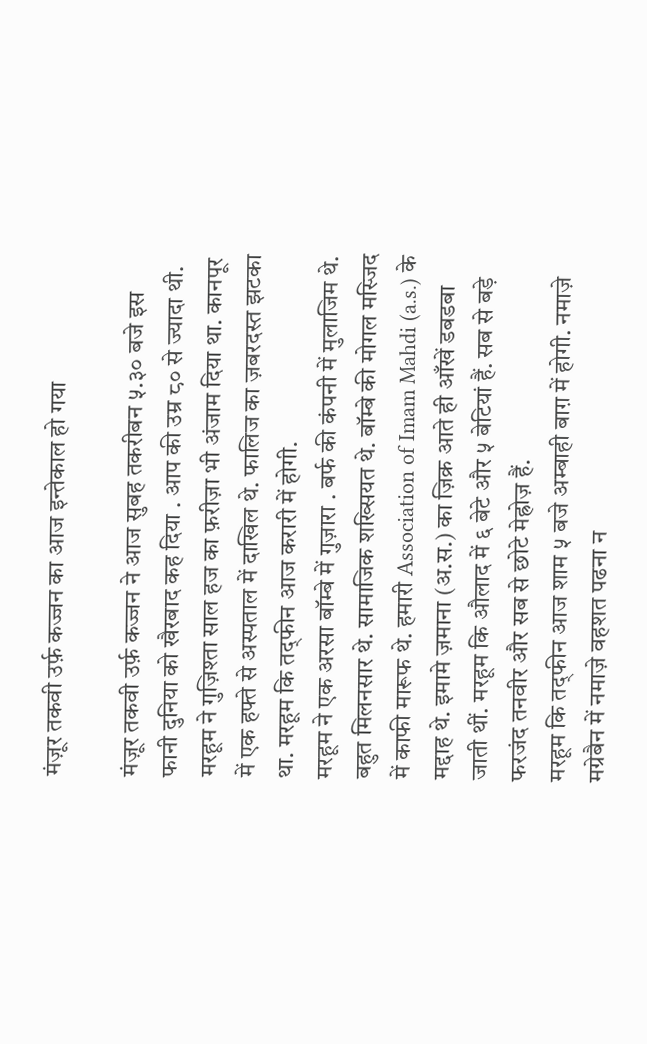मंज़ूर तकवी उर्फ़ कज्जन का आज इन्तेकाल हो गया

मंज़ूर तकवी उर्फ़ कज्जन ने आज सुबह तकरीबन ५.३० बजे इस फानी दुनिया को खैरबाद कह दिया . आप की उम्र ८० से ज्यादा थी. मरहूम ने गुज़िश्ता साल हज का फ़रीज़ा भी अंजाम दिया था. कानपूर में एक हफ्ते से अस्पताल में दाखिल थे. फालिज का ज़बरदस्त झटका था. मरहूम कि तद्फीन आज करारी में होगी.
मरहूम ने एक अरसा बॉम्बे में गुज़ारा . बर्फ की कंपनी में मुलाजिम थे. बहुत मिलनसार थे. सामाजिक शख्सियत थे. बॉम्बे की मोगल मस्जिद में काफी मारूफ थे. हमारी Association of Imam Mahdi (a.s.) के मद्दाह थे. इमामे ज़माना (अ.स.) का ज़िक्र आते ही आँखें डबडबा जाती थीं. मरहूम कि औलाद में ६ बेटे और ५ बेटियां हैं. सब से बड़े फरजंद तनवीर और सब से छोटे मेह्रोज़ हैं.
मरहूम कि तद्फीन आज शाम ५ बजे अम्बाही बाग़ में होगी. नमाज़े मग्रेबैन में नमाज़े वहशत पढना न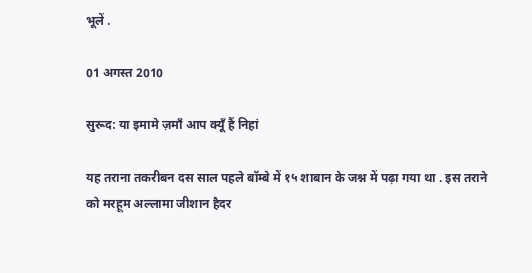भूलें .

01 अगस्त 2010

सुरूद: या इमामे ज़माँ आप क्यूँ हैं निहां

यह तराना तकरीबन दस साल पहले बॉम्बे में १५ शाबान के जश्न में पढ़ा गया था . इस तराने को मरहूम अल्लामा जीशान हैदर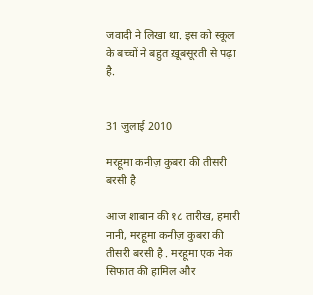जवादी ने लिखा था. इस को स्कूल के बच्चों ने बहुत ख़ूबसूरती से पढ़ा है.


31 जुलाई 2010

मरहूमा कनीज़ कुबरा की तीसरी बरसी है

आज शाबान की १८ तारीख, हमारी नानी, मरहूमा कनीज़ कुबरा की तीसरी बरसी है . मरहूमा एक नेक सिफात की हामिल और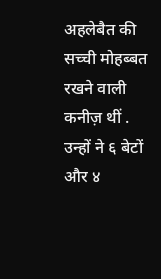अहलेबैत की सच्ची मोहब्बत रखने वाली कनीज़ थीं . उन्हों ने ६ बेटों और ४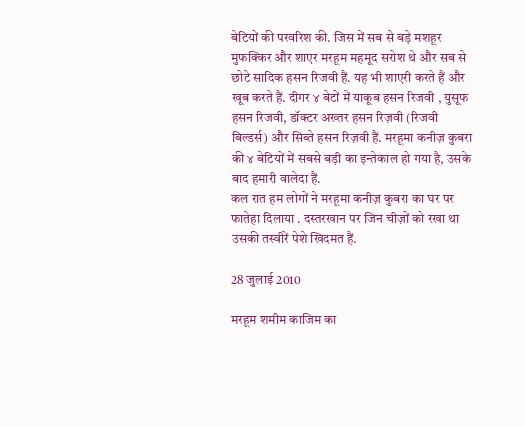बेटियों की परवरिश की. जिस में सब से बड़े मशहूर मुफक्किर और शाएर मरहूम महमूद सरोश थे और सब से छोटे सादिक हसन रिजवी हैं. यह भी शाएरी करते हैं और खूब करते हैं. दीगर ४ बेटों में याकूब हसन रिजवी , युसूफ हसन रिजवी, डॉक्टर अख्तर हसन रिज़वी (रिजवी बिल्डर्स) और सिब्ते हसन रिज़वी हैं. मरहूमा कनीज़ कुबरा की ४ बेटियों में सबसे बड़ी का इन्तेकाल हो गया है, उसके बाद हमारी वालेदा हैं.
कल रात हम लोगों ने मरहूमा कनीज़ कुबरा का घर पर फातेहा दिलाया . दस्तरखान पर जिन चीज़ों को रखा था उसकी तस्वीरें पेशे खिदमत हैं.

28 जुलाई 2010

मरहूम शमीम काजिम का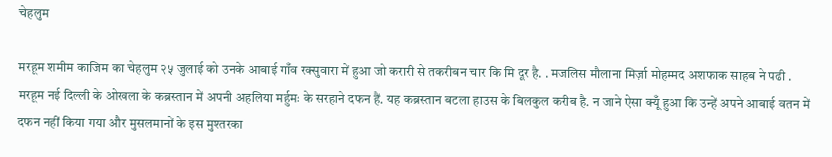चेहलुम

मरहूम शमीम काजिम का चेहलुम २५ जुलाई को उनके आबाई गाँव रक्सुवारा में हुआ जो करारी से तकरीबन चार कि मि दूर है. . मजलिस मौलाना मिर्ज़ा मोहम्मद अशफाक साहब ने पढी . मरहूम नई दिल्ली के ओखला के कब्रस्तान में अपनी अहलिया मर्हुमः के सरहाने दफन हैं. यह कब्रस्तान बटला हाउस के बिलकुल करीब है. न जाने ऐसा क्यूँ हुआ कि उन्हें अपने आबाई वतन में दफन नहीं किया गया और मुसलमानों के इस मुश्तरका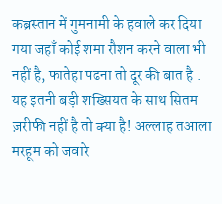कब्रस्तान में गुमनामी के हवाले कर दिया गया जहाँ कोई शमा रौशन करने वाला भी नहीं है, फातेहा पढना तो दूर की बात है . यह इतनी बड़ी शख्सियत के साथ सितम ज़रीफी नहीं है तो क्या है! अल्लाह तआला मरहूम को जवारे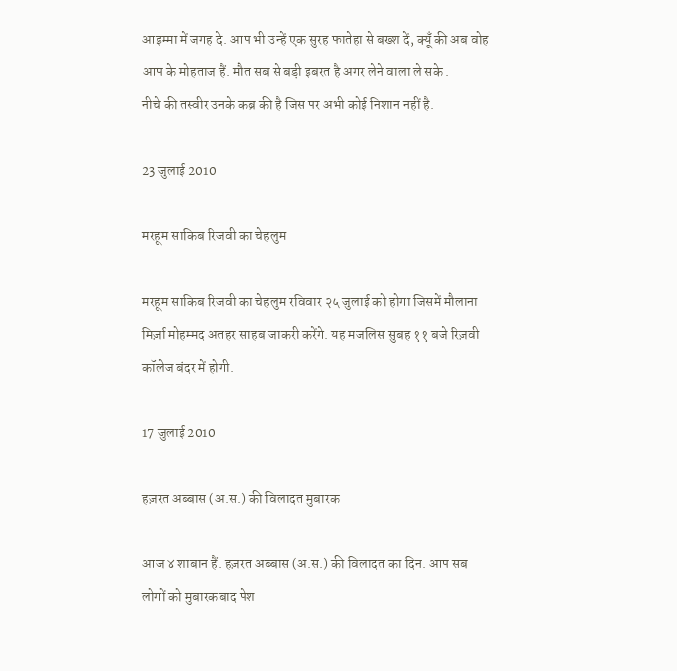आइम्मा में जगह दे. आप भी उन्हें एक सुरह फातेहा से बख्श दें, क्यूँ की अब वोह आप के मोहताज हैं. मौत सब से बड़ी इबरत है अगर लेने वाला ले सके .
नीचे की तस्वीर उनके कब्र की है जिस पर अभी कोई निशान नहीं है.

23 जुलाई 2010

मरहूम साकिब रिजवी का चेहलुम

मरहूम साकिब रिजवी का चेहलुम रविवार २५ जुलाई को होगा जिसमें मौलाना मिर्ज़ा मोहम्मद अतहर साहब जाकरी करेंगे. यह मजलिस सुबह ११ बजे रिज़वी कॉलेज बंदर में होगी.

17 जुलाई 2010

हज़रत अब्बास (अ.स.) की विलादत मुबारक

आज ४ शाबान हैं. हज़रत अब्बास (अ.स.) की विलादत का दिन. आप सब लोगों को मुबारकबाद पेश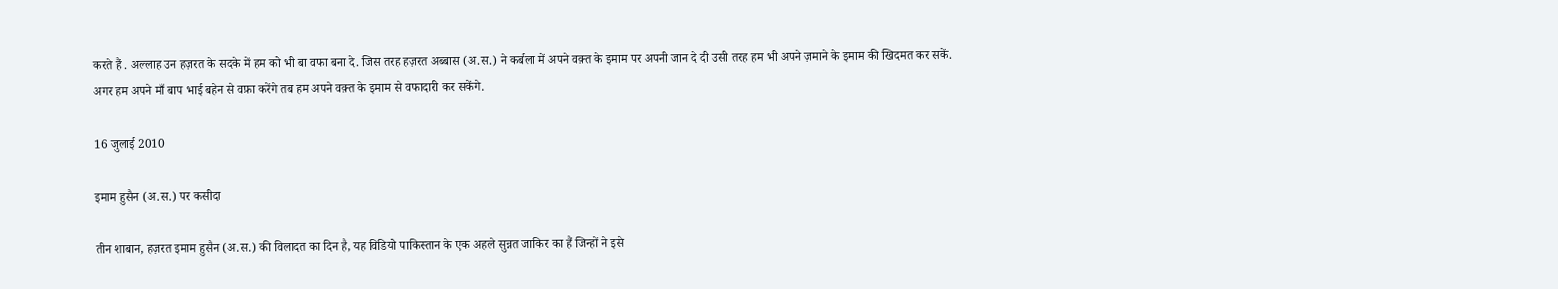करते हैं . अल्लाह उन हज़रत के सदके में हम को भी बा वफा बना दे. जिस तरह हज़रत अब्बास (अ.स.) ने कर्बला में अपने वक़्त के इमाम पर अपनी जान दे दी उसी तरह हम भी अपने ज़माने के इमाम की खिदमत कर सकें.
अगर हम अपने माँ बाप भाई बहेन से वफ़ा करेंगे तब हम अपने वक़्त के इमाम से वफादारी कर सकेंगे.

16 जुलाई 2010

इमाम हुसैन (अ.स.) पर कसीदा

तीन शाबान, हज़रत इमाम हुसैन (अ.स.) की विलादत का दिन है, यह विडियो पाकिस्तान के एक अहले सुन्नत जाकिर का हैं जिन्हों ने इसे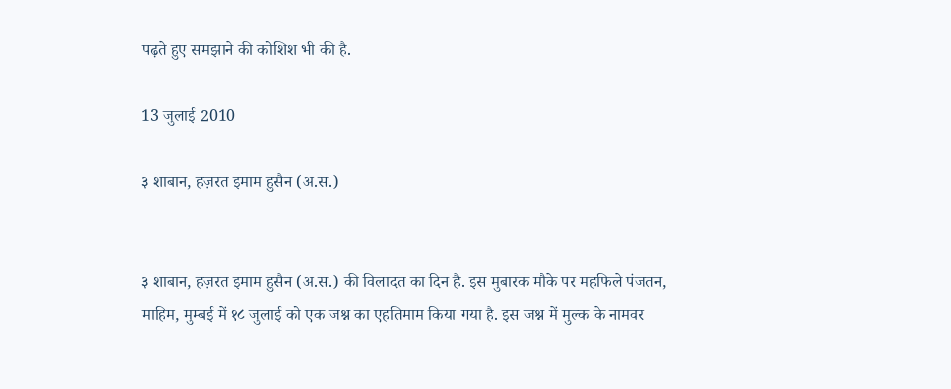पढ़ते हुए समझाने की कोशिश भी की है.

13 जुलाई 2010

३ शाबान, हज़रत इमाम हुसैन (अ.स.)


३ शाबान, हज़रत इमाम हुसैन (अ.स.) की विलादत का दिन है. इस मुबारक मौके पर महफिले पंजतन, माहिम, मुम्बई में १८ जुलाई को एक जश्न का एहतिमाम किया गया है. इस जश्न में मुल्क के नामवर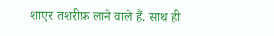शाएर तशरीफ़ लाने वाले हैं. साथ ही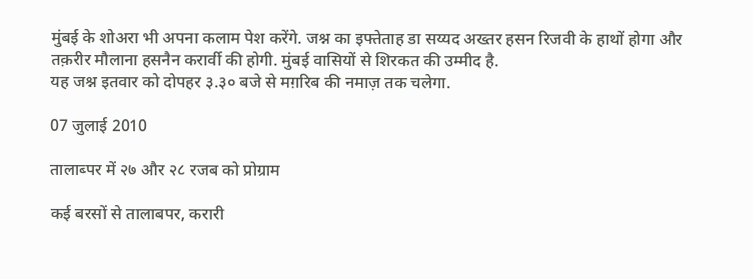मुंबई के शोअरा भी अपना कलाम पेश करेंगे. जश्न का इफ्तेताह डा सय्यद अख्तर हसन रिजवी के हाथों होगा और तक़रीर मौलाना हसनैन करार्वी की होगी. मुंबई वासियों से शिरकत की उम्मीद है.
यह जश्न इतवार को दोपहर ३.३० बजे से मग़रिब की नमाज़ तक चलेगा.

07 जुलाई 2010

तालाब्पर में २७ और २८ रजब को प्रोग्राम

कई बरसों से तालाबपर, करारी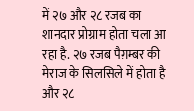में २७ और २८ रजब का शानदार प्रोग्राम होता चला आ रहा है. २७ रजब पैग़म्बर की मेराज के सिलसिले में होता है और २८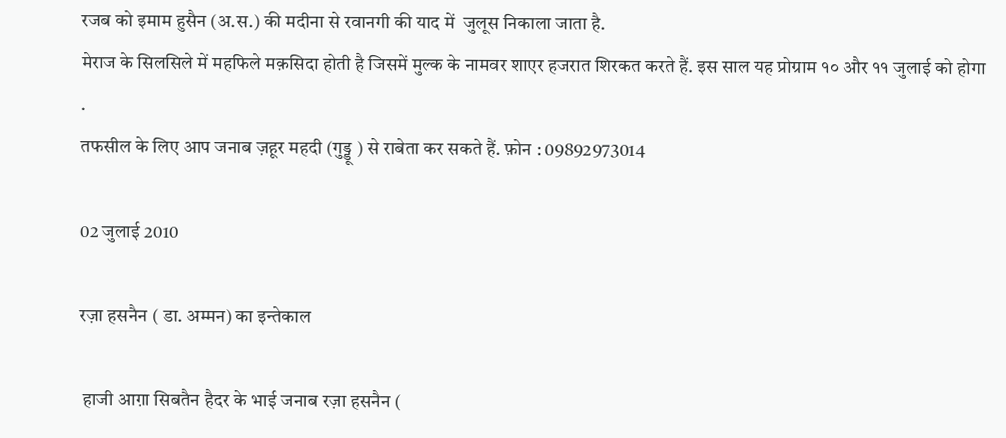रजब को इमाम हुसैन (अ.स.) की मदीना से रवानगी की याद में  जुलूस निकाला जाता है.
मेराज के सिलसिले में महफिले मक़सिदा होती है जिसमें मुल्क के नामवर शाएर हजरात शिरकत करते हैं. इस साल यह प्रोग्राम १० और ११ जुलाई को होगा .
तफसील के लिए आप जनाब ज़हूर महदी (गुड्डू ) से राबेता कर सकते हैं. फ़ोन : 09892973014

02 जुलाई 2010

रज़ा हसनैन ( डा. अम्मन) का इन्तेकाल

 हाजी आग़ा सिबतैन हैदर के भाई जनाब रज़ा हसनैन (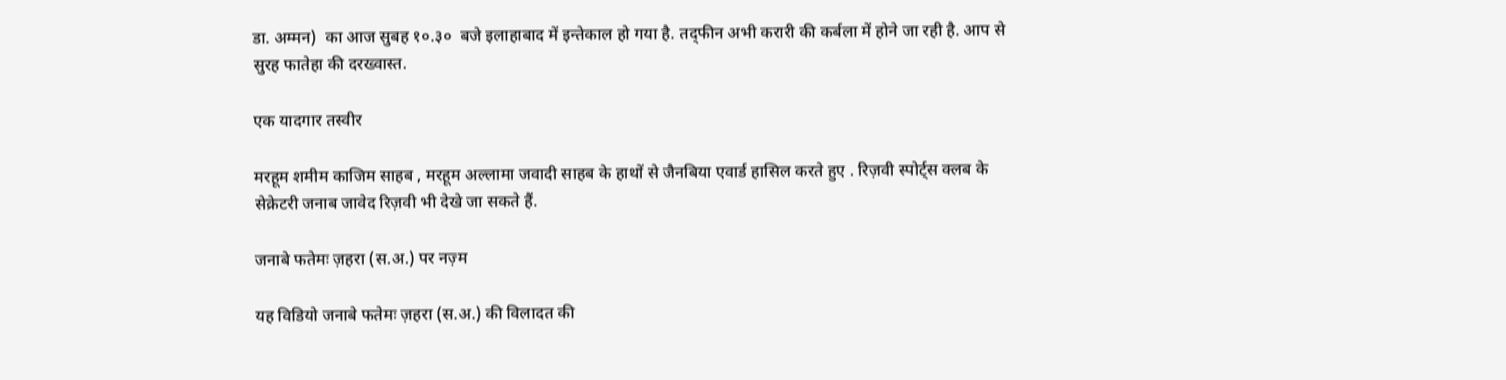डा. अम्मन)  का आज सुबह १०.३०  बजे इलाहाबाद में इन्तेकाल हो गया है. तद्फीन अभी करारी की कर्बला में होने जा रही है. आप से सुरह फातेहा की दरख्वास्त.

एक यादगार तस्वीर

मरहूम शमीम काजिम साहब , मरहूम अल्लामा जवादी साहब के हाथों से जैनबिया एवार्ड हासिल करते हुए . रिज़वी स्पोर्ट्स क्लब के सेक्रेटरी जनाब जावेद रिज़वी भी देखे जा सकते हैं.

जनाबे फतेमः ज़हरा (स.अ.) पर नज़्म

यह विडियो जनाबे फतेमः ज़हरा (स.अ.) की विलादत की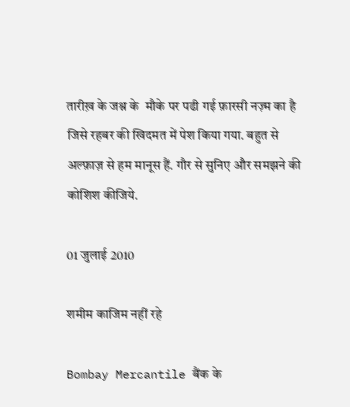तारीख़ के जश्न के  मौके पर पढी गई फ़ारसी नज़्म का है जिसे रहबर की खिदमत में पेश किया गया. बहुत से अल्फ़ाज़ से हम मानूस हैं. गौर से सुनिए और समझने की कोशिश कीजिये.

01 जुलाई 2010

शमीम काजिम नहीं रहे

Bombay Mercantile बैंक के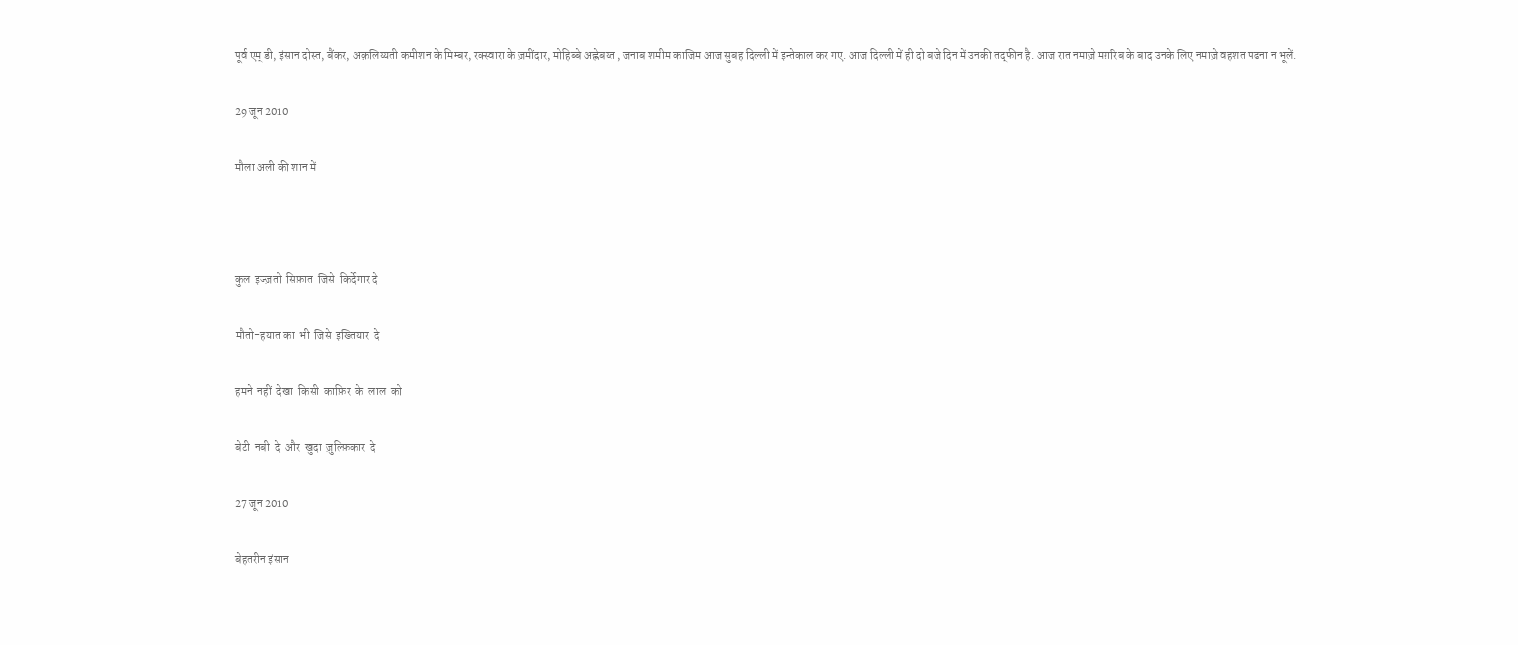पूर्व एम् डी, इंसान दोस्त, बैंकर, अक़लिय्यती कमीशन के मिम्बर, रक्स्वारा के ज़मींदार, मोहिब्बे अह्लेबय्त , जनाब शमीम काजिम आज सुबह दिल्ली में इन्तेकाल कर गए. आज दिल्ली में ही दो बजे दिन में उनकी तद्फीन है. आज रात नमाज़े मग़रिब के बाद उनके लिए नमाज़े वहशत पढना न भूलें.

29 जून 2010

मौला अली की शान में



कुल  इज्ज़तो  सिफ़ात  जिसे  किर्देगार दे

मौतो-हयात का  भी  जिसे  इख्तियार  दे

हमने  नहीं  देखा  किसी  काफ़िर  के  लाल  को

बेटी  नबी  दे  और  खुदा  ज़ुल्फ़िकार  दे

27 जून 2010

बेहतरीन इंसान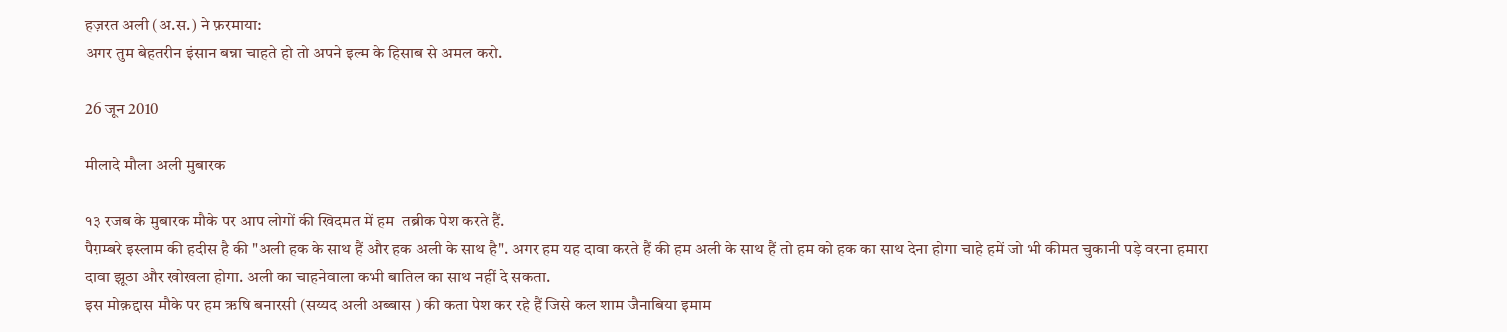हज़रत अली (अ.स.) ने फ़रमाया:
अगर तुम बेहतरीन इंसान बन्ना चाहते हो तो अपने इल्म के हिसाब से अमल करो.

26 जून 2010

मीलादे मौला अली मुबारक

१३ रजब के मुबारक मौके पर आप लोगों की खिदमत में हम  तब्रीक पेश करते हैं.
पैग़म्बरे इस्लाम की हदीस है की "अली हक के साथ हैं और हक अली के साथ है". अगर हम यह दावा करते हैं की हम अली के साथ हैं तो हम को हक का साथ देना होगा चाहे हमें जो भी कीमत चुकानी पड़े वरना हमारा दावा झूठा और खोखला होगा. अली का चाहनेवाला कभी बातिल का साथ नहीं दे सकता.
इस मोक़द्दास मौके पर हम ऋषि बनारसी (सय्यद अली अब्बास ) की कता पेश कर रहे हैं जिसे कल शाम जैनाबिया इमाम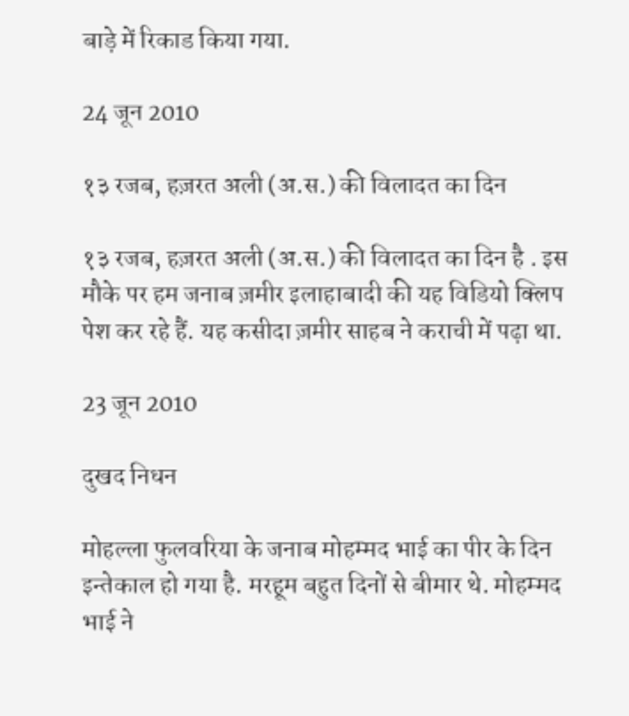बाड़े में रिकाड किया गया.

24 जून 2010

१३ रजब, हज़रत अली (अ.स.) की विलादत का दिन

१३ रजब, हज़रत अली (अ.स.) की विलादत का दिन है . इस मौके पर हम जनाब ज़मीर इलाहाबादी की यह विडियो क्लिप पेश कर रहे हैं. यह कसीदा ज़मीर साहब ने कराची में पढ़ा था.

23 जून 2010

दुखद निधन

मोहल्ला फुलवरिया के जनाब मोहम्मद भाई का पीर के दिन इन्तेकाल हो गया है. मरहूम बहुत दिनों से बीमार थे. मोहम्मद भाई ने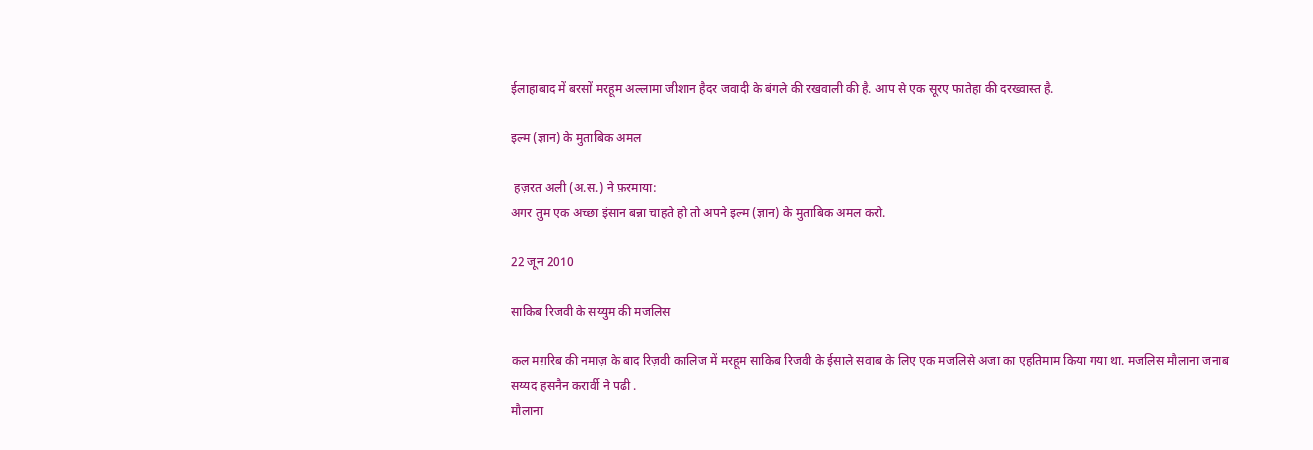ईलाहाबाद में बरसों मरहूम अल्लामा जीशान हैदर जवादी के बंगले की रखवाली की है. आप से एक सूरए फातेहा की दरख्वास्त है.

इल्म (ज्ञान) के मुताबिक अमल

 हज़रत अली (अ.स.) ने फ़रमाया:
अगर तुम एक अच्छा इंसान बन्ना चाहते हो तो अपने इल्म (ज्ञान) के मुताबिक अमल करो.

22 जून 2010

साकिब रिजवी के सय्युम की मजलिस

कल मग़रिब की नमाज़ के बाद रिज़वी कालिज में मरहूम साकिब रिजवी के ईसाले सवाब के लिए एक मजलिसे अजा का एहतिमाम किया गया था. मजलिस मौलाना जनाब सय्यद हसनैन करार्वी ने पढी .
मौलाना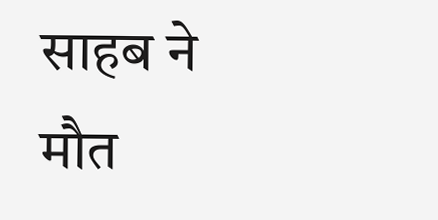साहब ने मौत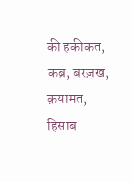की हकीकत, कब्र, बरज़ख, क़यामत, हिसाब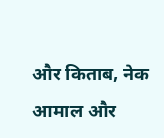और किताब, नेक आमाल और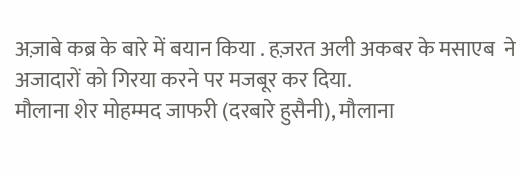अज़ाबे कब्र के बारे में बयान किया . हज़रत अली अकबर के मसाएब  ने अजादारों को गिरया करने पर मजबूर कर दिया.
मौलाना शेर मोहम्मद जाफरी (दरबारे हुसैनी), मौलाना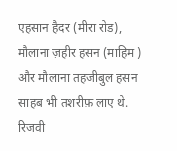एहसान हैदर (मीरा रोड), मौलाना ज़हीर हसन (माहिम ) और मौलाना तहजीबुल हसन साहब भी तशरीफ़ लाए थे.
रिजवी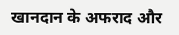खानदान के अफराद और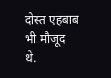दोस्त एहबाब भी मौजूद थे.